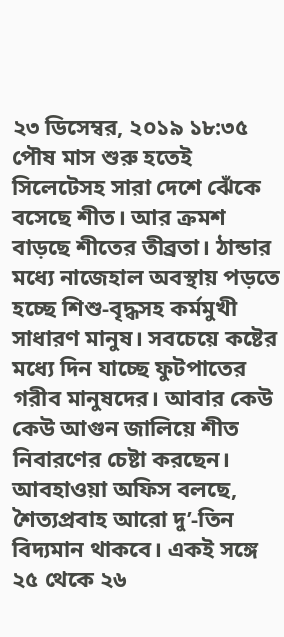২৩ ডিসেম্বর, ২০১৯ ১৮:৩৫
পৌষ মাস শুরু হতেই সিলেটেসহ সারা দেশে ঝেঁকে বসেছে শীত। আর ক্রমশ বাড়ছে শীতের তীব্রতা। ঠান্ডার মধ্যে নাজেহাল অবস্থায় পড়তে হচ্ছে শিশু-বৃদ্ধসহ কর্মমুখী সাধারণ মানুষ। সবচেয়ে কষ্টের মধ্যে দিন যাচ্ছে ফুটপাতের গরীব মানুষদের। আবার কেউ কেউ আগুন জালিয়ে শীত নিবারণের চেষ্টা করছেন।
আবহাওয়া অফিস বলছে, শৈত্যপ্রবাহ আরো দু’-তিন বিদ্যমান থাকবে। একই সঙ্গে ২৫ থেকে ২৬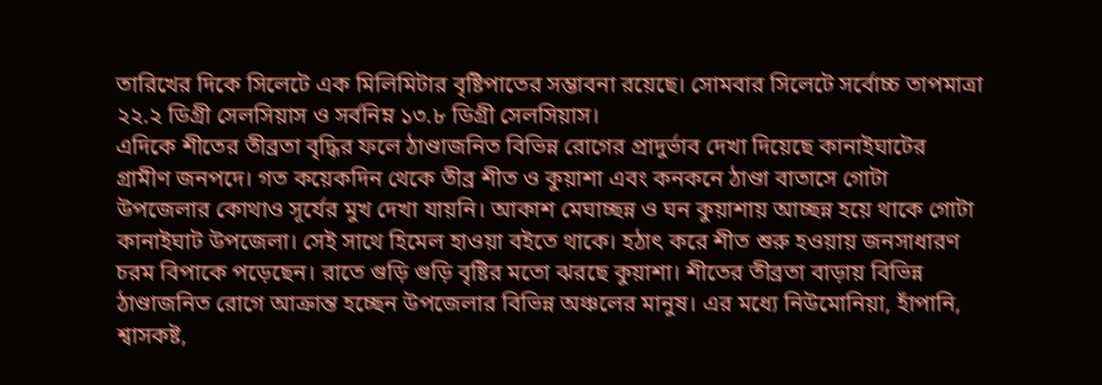তারিখের দিকে সিলেটে এক মিলিমিটার বৃষ্টিপাতের সম্ভাবনা রয়েছে। সোমবার সিলেটে সর্বোচ্চ তাপমাত্রা ২২.২ ডিগ্রী সেলসিয়াস ও সর্বনিম্ন ১৩.৮ ডিগ্রী সেলসিয়াস।
এদিকে শীতের তীব্রতা বৃদ্ধির ফলে ঠাণ্ডাজনিত বিভিন্ন রোগের প্রাদুর্ভাব দেখা দিয়েছে কানাইঘাটের গ্রামীণ জনপদে। গত কয়েকদিন থেকে তীব্র শীত ও কুয়াশা এবং কনকনে ঠাণ্ডা বাতাসে গোটা উপজেলার কোথাও সূর্যের মুখ দেখা যায়নি। আকাশ মেঘাচ্ছন্ন ও ঘন কুয়াশায় আচ্ছন্ন হয়ে থাকে গোটা কানাইঘাট উপজেলা। সেই সাথে হিমেল হাওয়া বইতে থাকে। হঠাৎ করে শীত শুরু হওয়ায় জনসাধারণ চরম বিপাকে পড়েছেন। রাতে গুড়ি গুড়ি বৃষ্টির মতো ঝরছে কুয়াশা। শীতের তীব্রতা বাড়ায় বিভিন্ন ঠাণ্ডাজনিত রোগে আক্রান্ত হচ্ছেন উপজেলার বিভিন্ন অঞ্চলের মানুষ। এর মধ্যে নিউমোনিয়া, হাঁপানি, শ্বাসকষ্ট,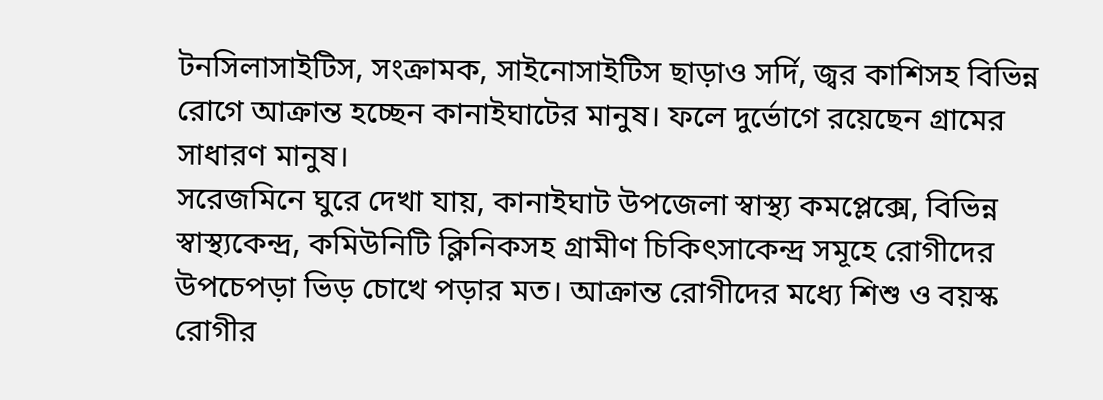টনসিলাসাইটিস, সংক্রামক, সাইনোসাইটিস ছাড়াও সর্দি, জ্বর কাশিসহ বিভিন্ন রোগে আক্রান্ত হচ্ছেন কানাইঘাটের মানুষ। ফলে দুর্ভোগে রয়েছেন গ্রামের সাধারণ মানুষ।
সরেজমিনে ঘুরে দেখা যায়, কানাইঘাট উপজেলা স্বাস্থ্য কমপ্লেক্সে, বিভিন্ন স্বাস্থ্যকেন্দ্র, কমিউনিটি ক্লিনিকসহ গ্রামীণ চিকিৎসাকেন্দ্র সমূহে রোগীদের উপচেপড়া ভিড় চোখে পড়ার মত। আক্রান্ত রোগীদের মধ্যে শিশু ও বয়স্ক রোগীর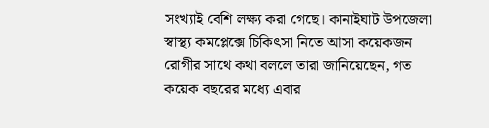সংখ্যাই বেশি লক্ষ্য করা গেছে। কানাইঘাট উপজেলা স্বাস্থ্য কমপ্লেক্সে চিকিৎসা নিতে আসা কয়েকজন রোগীর সাথে কথা বললে তারা জানিয়েছেন, গত কয়েক বছরের মধ্যে এবার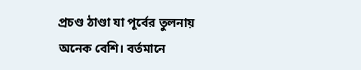প্রচণ্ড ঠাণ্ডা যা পূর্বের তুলনায় অনেক বেশি। বর্তমানে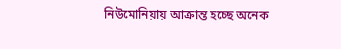নিউমোনিয়ায় আক্রান্ত হচ্ছে অনেক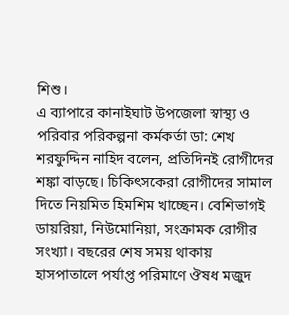শিশু।
এ ব্যাপারে কানাইঘাট উপজেলা স্বাস্থ্য ও পরিবার পরিকল্পনা কর্মকর্তা ডা: শেখ শরফুদ্দিন নাহিদ বলেন, প্রতিদিনই রোগীদের শঙ্কা বাড়ছে। চিকিৎসকেরা রোগীদের সামাল দিতে নিয়মিত হিমশিম খাচ্ছেন। বেশিভাগই ডায়রিয়া, নিউমোনিয়া, সংক্রামক রোগীর সংখ্যা। বছরের শেষ সময় থাকায় হাসপাতালে পর্যাপ্ত পরিমাণে ঔষধ মজুদ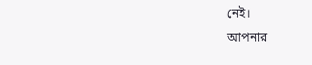নেই।
আপনার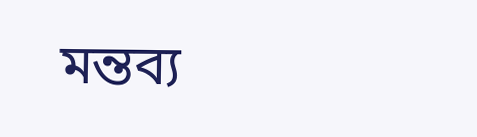মন্তব্য